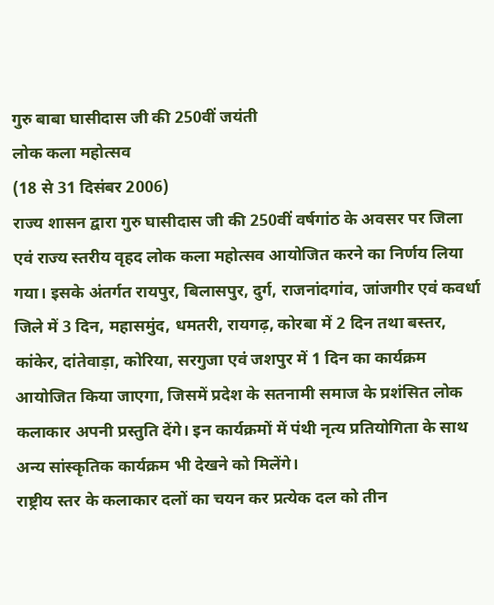गुरु बाबा घासीदास जी की 250वीं जयंती
लोक कला महोत्सव
(18 से 31 दिसंबर 2006)
राज्य शासन द्वारा गुरु घासीदास जी की 250वीं वर्षगांठ के अवसर पर जिला एवं राज्य स्तरीय वृहद लोक कला महोत्सव आयोजित करने का निर्णय लिया गया। इसके अंतर्गत रायपुर, बिलासपुर, दुर्ग, राजनांदगांव, जांजगीर एवं कवर्धा जिले में 3 दिन, महासमुंद, धमतरी, रायगढ़, कोरबा में 2 दिन तथा बस्तर, कांकेर, दांतेवाड़ा, कोरिया, सरगुजा एवं जशपुर में 1 दिन का कार्यक्रम आयोजित किया जाएगा, जिसमें प्रदेश के सतनामी समाज के प्रशंसित लोक कलाकार अपनी प्रस्तुति देंगे। इन कार्यक्रमों में पंथी नृत्य प्रतियोगिता के साथ अन्य सांस्कृतिक कार्यक्रम भी देखने को मिलेंगे।
राष्ट्रीय स्तर के कलाकार दलों का चयन कर प्रत्येक दल को तीन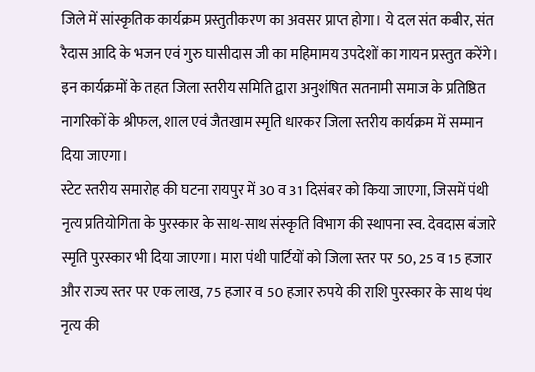जिले में सांस्कृतिक कार्यक्रम प्रस्तुतीकरण का अवसर प्राप्त होगा। ये दल संत कबीर, संत रैदास आदि के भजन एवं गुरु घासीदास जी का महिमामय उपदेशों का गायन प्रस्तुत करेंगे। इन कार्यक्रमों के तहत जिला स्तरीय समिति द्वारा अनुशंषित सतनामी समाज के प्रतिष्ठित नागरिकों के श्रीफल, शाल एवं जैतखाम स्मृति धारकर जिला स्तरीय कार्यक्रम में सम्मान दिया जाएगा।
स्टेट स्तरीय समारोह की घटना रायपुर में 30 व 31 दिसंबर को किया जाएगा, जिसमें पंथी नृत्य प्रतियोगिता के पुरस्कार के साथ-साथ संस्कृति विभाग की स्थापना स्व. देवदास बंजारे स्मृति पुरस्कार भी दिया जाएगा। मारा पंथी पार्टियों को जिला स्तर पर 50, 25 व 15 हजार और राज्य स्तर पर एक लाख, 75 हजार व 50 हजार रुपये की राशि पुरस्कार के साथ पंथ नृत्य की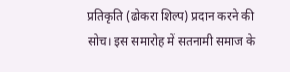प्रतिकृति (ढोकरा शिल्प) प्रदान करने की सोच। इस समारोह में सतनामी समाज के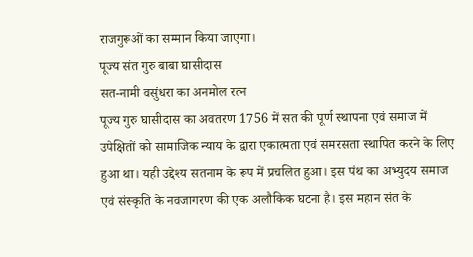राजगुरूओं का सम्मान किया जाएगा।
पूज्य संत गुरु बाबा घासीदास
सत-नामी वसुंधरा का अनमोल रत्न
पूज्य गुरु घासीदास का अवतरण 1756 में सत की पूर्ण स्थापना एवं समाज में उपेक्षितों को सामाजिक न्याय के द्वारा एकात्मता एवं समरसता स्थापित करने के लिए हुआ था। यही उद्देश्य सतनाम के रूप में प्रचलित हुआ। इस पंथ का अभ्युदय समाज एवं संस्कृति के नवजागरण की एक अलौकिक घटना है। इस महान संत के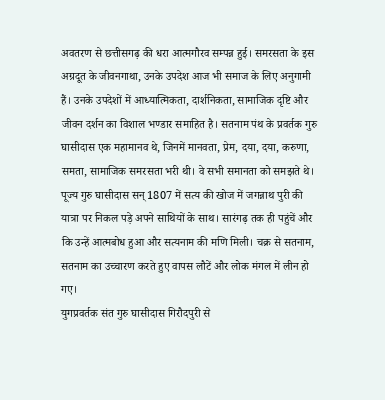अवतरण से छत्तीसगढ़ की धरा आत्मगौरव सम्पन्न हुई। समरसता के इस अग्रदूत के जीवनगाथा, उनके उपदेश आज भी समाज के लिए अनुगामी हैं। उनके उपदेशों में आध्यात्मिकता, दार्शनिकता, सामाजिक दृष्टि और जीवन दर्शन का विशाल भण्डार समाहित है। सतनाम पंथ के प्रवर्तक गुरु घासीदास एक महामानव थे, जिनमें मानवता, प्रेम, दया, दया, करुणा, समता, सामाजिक समरसता भरी थी। वे सभी समानता को समझते थे।
पूज्य गुरु घासीदास सन् 1807 में सत्य की खोज में जगन्नाथ पुरी की यात्रा पर निकल पड़े अपने साथियों के साथ। सारंगढ़ तक ही पहुंचें और कि उन्हें आत्मबोध हुआ और सत्यनाम की मणि मिली। चक्र से सतनाम, सतनाम का उच्चारण करते हुए वापस लौटें और लोक मंगल में लीन हो गए।
युगप्रवर्तक संत गुरु घासीदास गिरौदपुरी से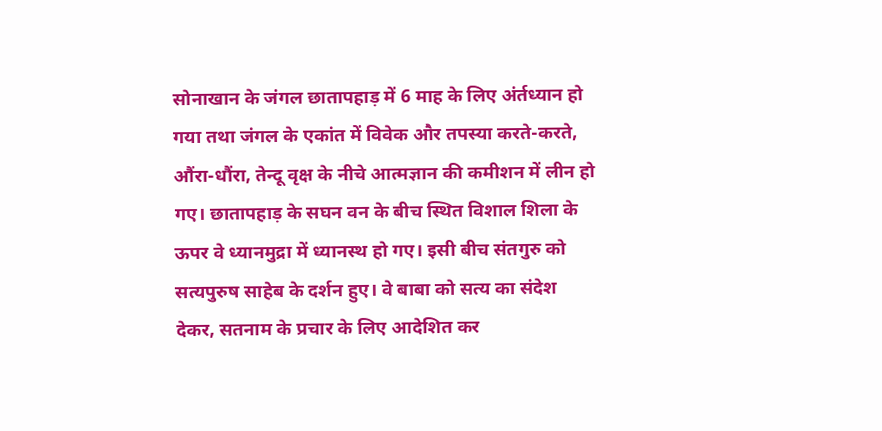सोनाखान के जंगल छातापहाड़ में 6 माह के लिए अंर्तध्यान हो गया तथा जंगल के एकांत में विवेक और तपस्या करते-करते, औंरा-धौंरा, तेन्दू वृक्ष के नीचे आत्मज्ञान की कमीशन में लीन हो गए। छातापहाड़ के सघन वन के बीच स्थित विशाल शिला के ऊपर वे ध्यानमुद्रा में ध्यानस्थ हो गए। इसी बीच संतगुरु को सत्यपुरुष साहेब के दर्शन हुए। वे बाबा को सत्य का संदेश देकर, सतनाम के प्रचार के लिए आदेशित कर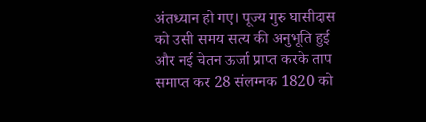अंतध्यान हो गए। पूज्य गुरु घासीदास को उसी समय सत्य की अनुभूति हुई और नई चेतन ऊर्जा प्राप्त करके ताप समाप्त कर 28 संलग्नक 1820 को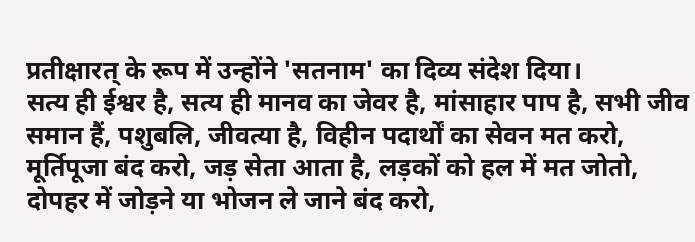प्रतीक्षारत् के रूप में उन्होंने 'सतनाम' का दिव्य संदेश दिया।
सत्य ही ईश्वर है, सत्य ही मानव का जेवर है, मांसाहार पाप है, सभी जीव समान हैं, पशुबलि, जीवत्या है, विहीन पदार्थों का सेवन मत करो, मूर्तिपूजा बंद करो, जड़ सेता आता है, लड़कों को हल में मत जोतो, दोपहर में जोड़ने या भोजन ले जाने बंद करो,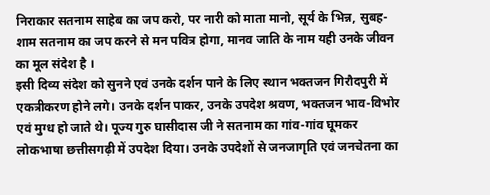निराकार सतनाम साहेब का जप करो, पर नारी को माता मानो, सूर्य के भिन्न, सुबह-शाम सतनाम का जप करने से मन पवित्र होगा, मानव जाति के नाम यही उनके जीवन का मूल संदेश है ।
इसी दिव्य संदेश को सुनने एवं उनके दर्शन पाने के लिए स्थान भक्तजन गिरौदपुरी में एकत्रीकरण होने लगे। उनके दर्शन पाकर, उनके उपदेश श्रवण, भक्तजन भाव-विभोर एवं मुग्ध हो जाते थे। पूज्य गुरु घासीदास जी ने सतनाम का गांव-गांव घूमकर लोकभाषा छत्तीसगढ़ी में उपदेश दिया। उनके उपदेशों से जनजागृति एवं जनचेतना का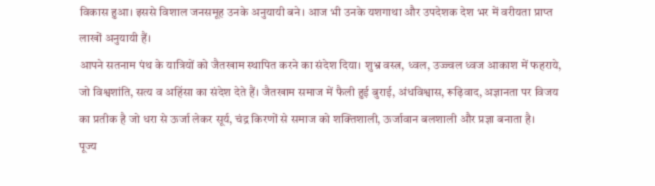विकास हुआ। इससे विशाल जनसमूह उनके अनुयायी बने। आज भी उनके यशगाथा और उपदेशक देश भर में वरीयता प्राप्त लाखों अनुयायी हैं।
आपने सतनाम पंथ के यात्रियों को जैतखाम स्थापित करने का संदेश दिया। शुभ्र वस्त्र, ध्वल, उज्ज्वल ध्वज आकाश में फहराये, जो विश्वशांति, सत्य व अहिंसा का संदेश देते हैं। जैतखाम समाज में फैली हुई बुराई, अंधविश्वास, रूढ़िवाद, अज्ञानता पर विजय का प्रतीक है जो धरा से ऊर्जा लेकर सूर्य, चंद्र किरणों से समाज को शक्तिशाली, ऊर्जावान बलशाली और प्रज्ञा बनाता है।
पूज्य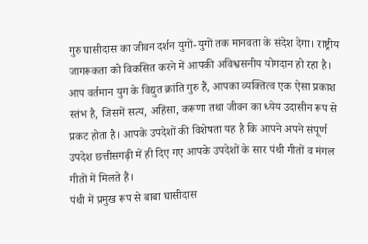गुरु घासीदास का जीवन दर्शन युगों-युगों तक मानवता के संदेश देगा। राष्ट्रीय जागरूकता को विकसित करने में आपकी अविश्वसनीय योगदान हो रहा है। आप वर्तमान युग के विद्युत क्रांति गुरु हैं, आपका व्यक्तित्व एक ऐसा प्रकाश स्तंभ है, जिसमें सत्य, अहिंसा, करूणा तथा जीवन का ध्येय उदासीन रूप से प्रकट होता है। आपके उपदेशों की विशेषता यह है कि आपने अपने संपूर्ण उपदेश छत्तीसगढ़ी में ही दिए गए आपके उपदेशों के सार पंथी गीतों व मंगल गीतों में मिलते हैं।
पंथी में प्रमुख रूप से बाबा घासीदास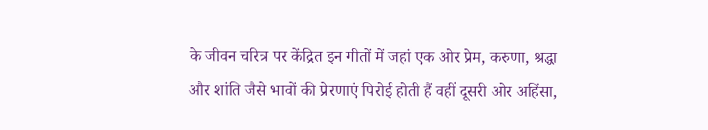के जीवन चरित्र पर केंद्रित इन गीतों में जहां एक ओर प्रेम, करुणा, श्रद्धा और शांति जैसे भावों की प्रेरणाएं पिरोई होती हैं वहीं दूसरी ओर अहिंसा,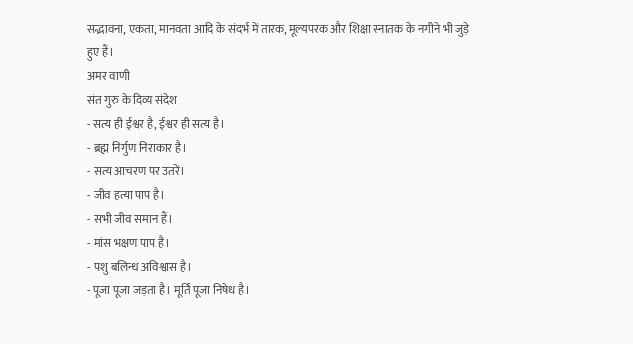सद्भावना, एकता, मानवता आदि के संदर्भ में तारक, मूल्यपरक और शिक्षा स्नातक के नगीने भी जुड़े हुए हैं।
अमर वाणी
संत गुरु के दिव्य संदेश
- सत्य ही ईश्वर है, ईश्वर ही सत्य है।
- ब्रह्म निर्गुण निराकार है।
- सत्य आचरण पर उतरें।
- जीव हत्या पाप है।
- सभी जीव समान हैं।
- मांस भक्षण पाप है।
- पशु बलिन्ध अविश्वास है।
- पूजा पूजा जड़ता है। मूर्ति पूजा निषेध है।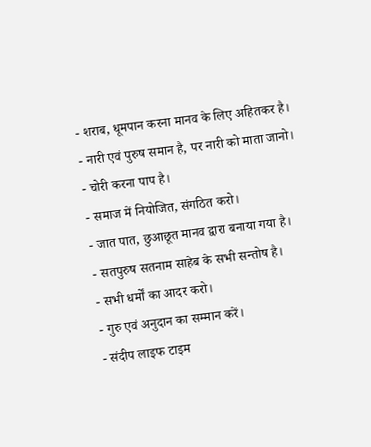- शराब, धूमपान करना मानव के लिए अहितकर है।
- नारी एवं पुरुष समान है, पर नारी को माता जानो।
- चोरी करना पाप है।
- समाज में नियोजित, संगठित करो।
- जात पात, छुआछूत मानव द्वारा बनाया गया है।
- सतपुरुष सतनाम साहेब के सभी सन्तोष है।
- सभी धर्मों का आदर करो।
- गुरु एवं अनुदान का सम्मान करें।
- संदीप लाइफ टाइम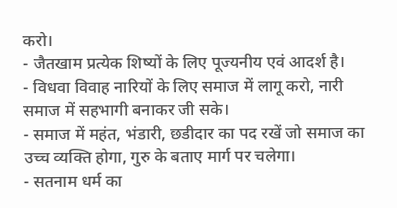करो।
- जैतखाम प्रत्येक शिष्यों के लिए पूज्यनीय एवं आदर्श है।
- विधवा विवाह नारियों के लिए समाज में लागू करो, नारी समाज में सहभागी बनाकर जी सके।
- समाज में महंत, भंडारी, छडीदार का पद रखें जो समाज का उच्च व्यक्ति होगा, गुरु के बताए मार्ग पर चलेगा।
- सतनाम धर्म का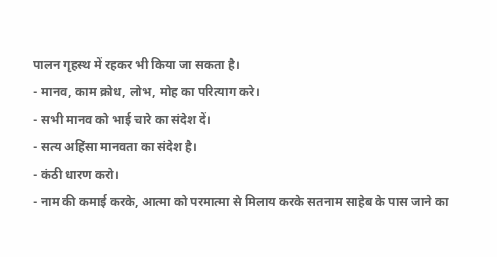पालन गृहस्थ में रहकर भी किया जा सकता है।
- मानव, काम क्रोध, लोभ, मोह का परित्याग करे।
- सभी मानव को भाई चारे का संदेश दें।
- सत्य अहिंसा मानवता का संदेश है।
- कंठी धारण करो।
- नाम की कमाई करके, आत्मा को परमात्मा से मिलाय करके सतनाम साहेब के पास जाने का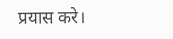प्रयास करे।